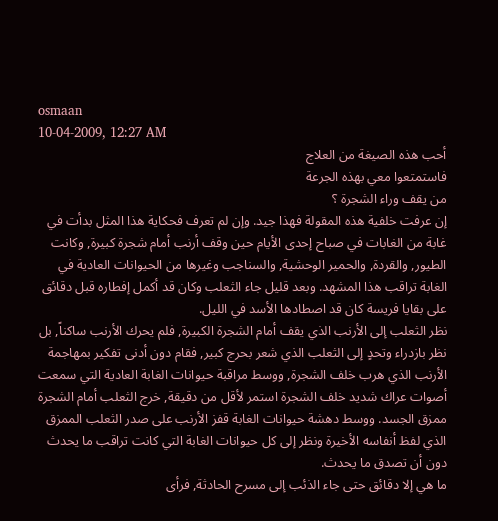osmaan
10-04-2009, 12:27 AM
أحب هذه الصيغة من العلاج
فاستمتعوا معي بهذه الجرعة
من يقف وراء الشجرة ؟
إن عرفت خلفية هذه المقولة فهذا جيد. وإن لم تعرف فحكاية هذا المثل بدأت في غابة من الغابات في صباح إحدى الأيام حين وقف أرنب أمام شجرة كبيرة, وكانت الطيور, والقردة, والحمير الوحشية, والسناجب وغيرها من الحيوانات العادية في الغابة تراقب هذا المشهد. وبعد قليل جاء الثعلب وكان قد أكمل إفطاره قبل دقائق على بقايا فريسة كان قد اصطادها الأسد في الليل.
نظر الثعلب إلى الأرنب الذي يقف أمام الشجرة الكبيرة, فلم يحرك الأرنب ساكناً, بل نظر بازدراء وتحدٍ إلى الثعلب الذي شعر بحرج كبير, فقام دون أدنى تفكير بمهاجمة الأرنب الذي هرب خلف الشجرة, ووسط مراقبة حيوانات الغابة العادية التي سمعت أصوات عراك شديد خلف الشجرة استمر لأقل من دقيقة, خرج الثعلب أمام الشجرة ممزق الجسد. ووسط دهشة حيوانات الغابة قفز الأرنب على صدر الثعلب الممزق الذي لفظ أنفاسه الأخيرة ونظر إلى كل حيوانات الغابة التي كانت تراقب ما يحدث دون أن تصدق ما يحدث.
ما هي إلا دقائق حتى جاء الذئب إلى مسرح الحادثة, فرأى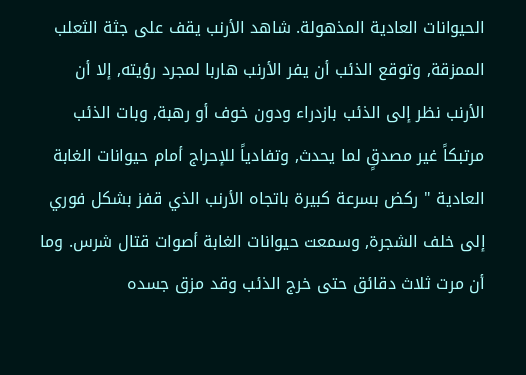الحيوانات العادية المذهولة. شاهد الأرنب يقف على جثة الثعلب الممزقة, وتوقع الذئب أن يفر الأرنب هاربا لمجرد رؤيته, إلا أن الأرنب نظر إلى الذئب بازدراء ودون خوف أو رهبة, وبات الذئب مرتبكاً غير مصدقٍ لما يحدث, وتفادياً للإحراج أمام حيوانات الغابة العادية " ركض بسرعة كبيرة باتجاه الأرنب الذي قفز بشكل فوري إلى خلف الشجرة, وسمعت حيوانات الغابة أصوات قتال شرس. وما أن مرت ثلاث دقائق حتى خرج الذئب وقد مزق جسده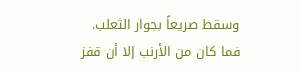وسقط صريعاً بجوار الثعلب.
فما كان من الأرنب إلا أن قفز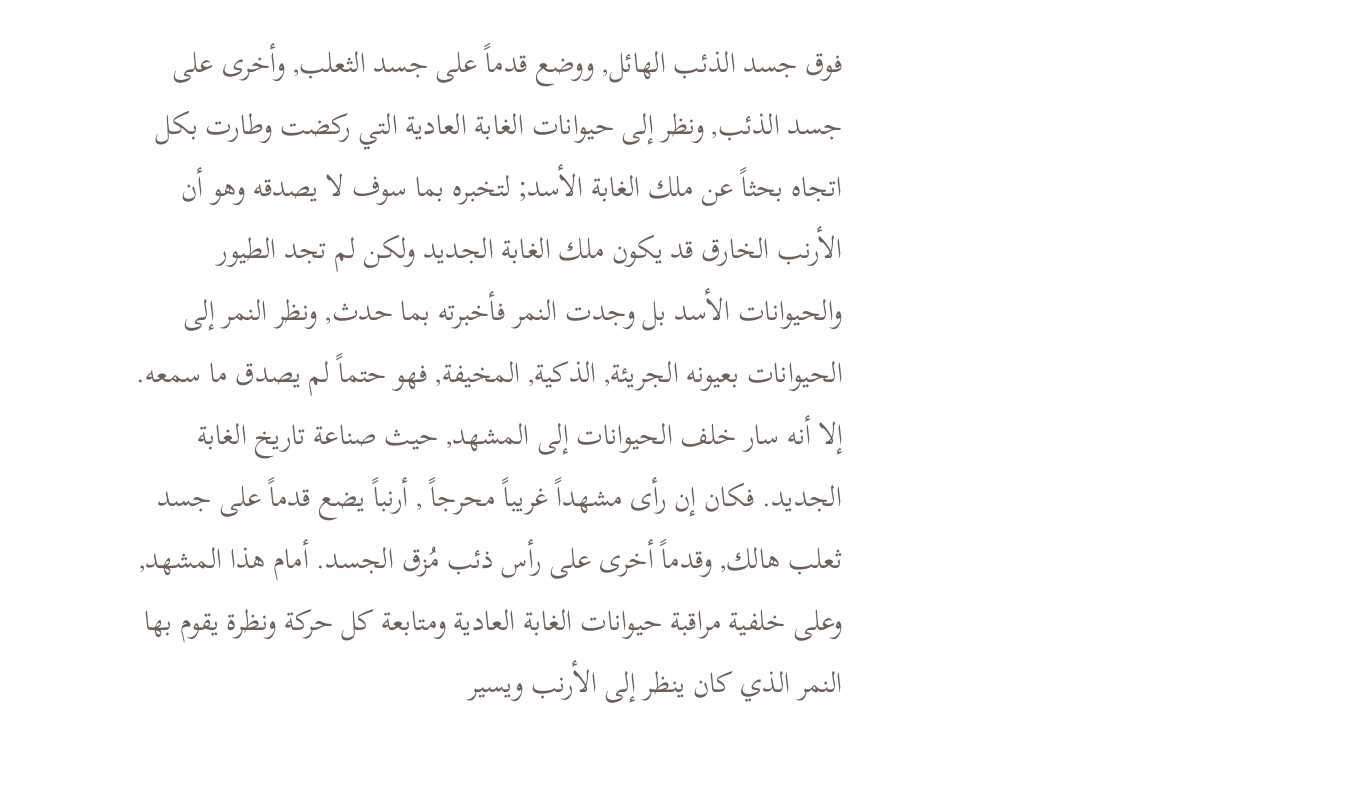فوق جسد الذئب الهائل, ووضع قدماً على جسد الثعلب, وأخرى على جسد الذئب, ونظر إلى حيوانات الغابة العادية التي ركضت وطارت بكل اتجاه بحثاً عن ملك الغابة الأسد; لتخبره بما سوف لا يصدقه وهو أن الأرنب الخارق قد يكون ملك الغابة الجديد ولكن لم تجد الطيور والحيوانات الأسد بل وجدت النمر فأخبرته بما حدث, ونظر النمر إلى الحيوانات بعيونه الجريئة, الذكية, المخيفة, فهو حتماً لم يصدق ما سمعه. إلا أنه سار خلف الحيوانات إلى المشهد, حيث صناعة تاريخ الغابة الجديد. فكان إن رأى مشهداً غريباً محرجاً , أرنباً يضع قدماً على جسد ثعلب هالك, وقدماً أخرى على رأس ذئب مُزق الجسد. أمام هذا المشهد, وعلى خلفية مراقبة حيوانات الغابة العادية ومتابعة كل حركة ونظرة يقوم بها النمر الذي كان ينظر إلى الأرنب ويسير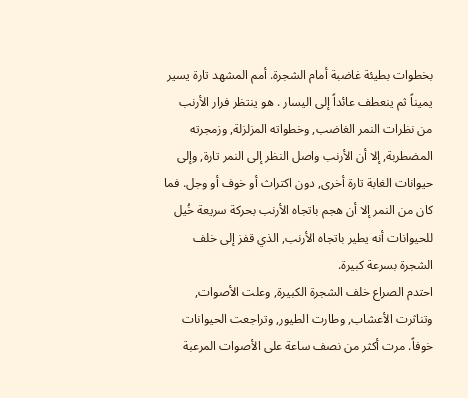بخطوات بطيئة غاضبة أمام الشجرة. أمم المشهد تارة يسير يميناً ثم ينعطف عائداً إلى اليسار . هو ينتظر فرار الأرنب من نظرات النمر الغاضب, وخطواته المزلزلة, وزمجرته المضطربة, إلا أن الأرنب واصل النظر إلى النمر تارة, وإلى حيوانات الغابة تارة أخرى, دون اكتراث أو خوف أو وجل. فما كان من النمر إلا أن هجم باتجاه الأرنب بحركة سريعة خُيل للحيوانات أنه يطير باتجاه الأرنب, الذي قفز إلى خلف الشجرة بسرعة كبيرة.
احتدم الصراع خلف الشجرة الكبيرة, وعلت الأصوات, وتناثرت الأعشاب, وطارت الطيور, وتراجعت الحيوانات خوفاً. مرت أكثر من نصف ساعة على الأصوات المرعبة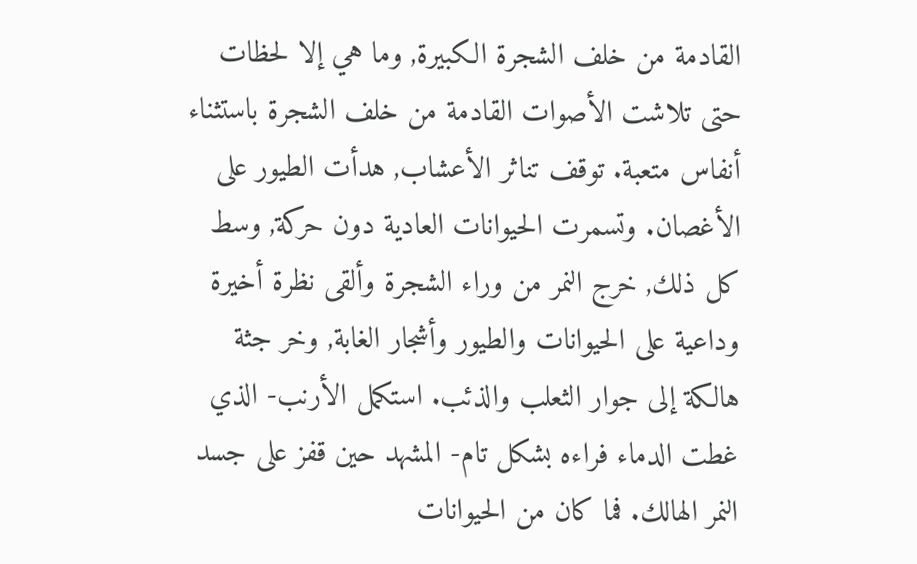القادمة من خلف الشجرة الكبيرة, وما هي إلا لحظات حتى تلاشت الأصوات القادمة من خلف الشجرة باستثناء أنفاس متعبة. توقف تناثر الأعشاب, هدأت الطيور على الأغصان. وتسمرت الحيوانات العادية دون حركة, وسط كل ذلك, خرج النمر من وراء الشجرة وألقى نظرة أخيرة وداعية على الحيوانات والطيور وأشجار الغابة, وخر جثة هالكة إلى جوار الثعلب والذئب. استكمل الأرنب- الذي غطت الدماء فراءه بشكل تام- المشهد حين قفز على جسد النمر الهالك. فما كان من الحيوانات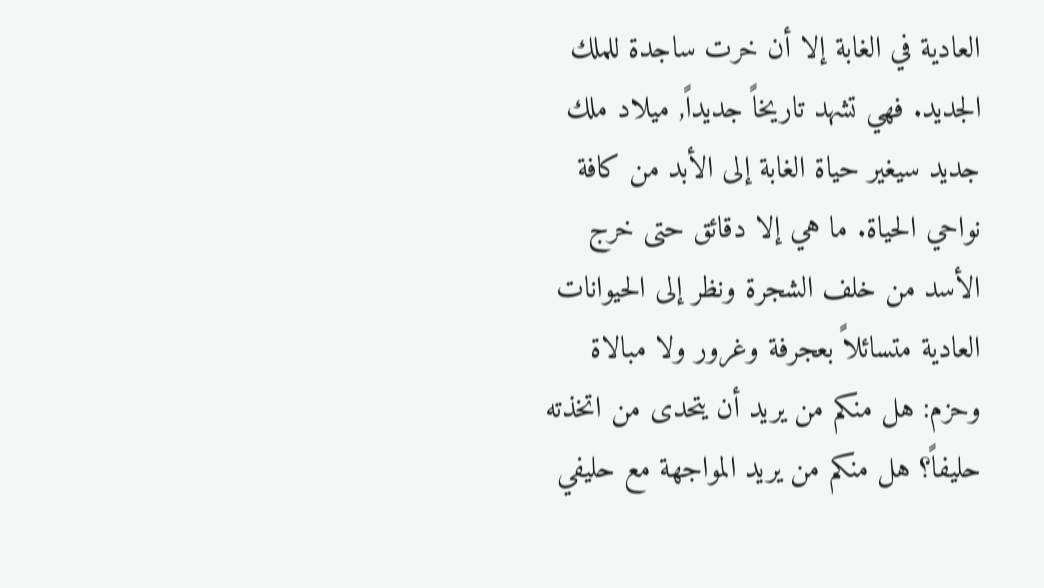العادية في الغابة إلا أن خرت ساجدة للملك الجديد. فهي تشهد تاريخاً جديداً, ميلاد ملك جديد سيغير حياة الغابة إلى الأبد من كافة نواحي الحياة. ما هي إلا دقائق حتى خرج الأسد من خلف الشجرة ونظر إلى الحيوانات العادية متسائلاً بعجرفة وغرور ولا مبالاة وحزم: هل منكم من يريد أن يتحدى من اتخذته حليفاً؟ هل منكم من يريد المواجهة مع حليفي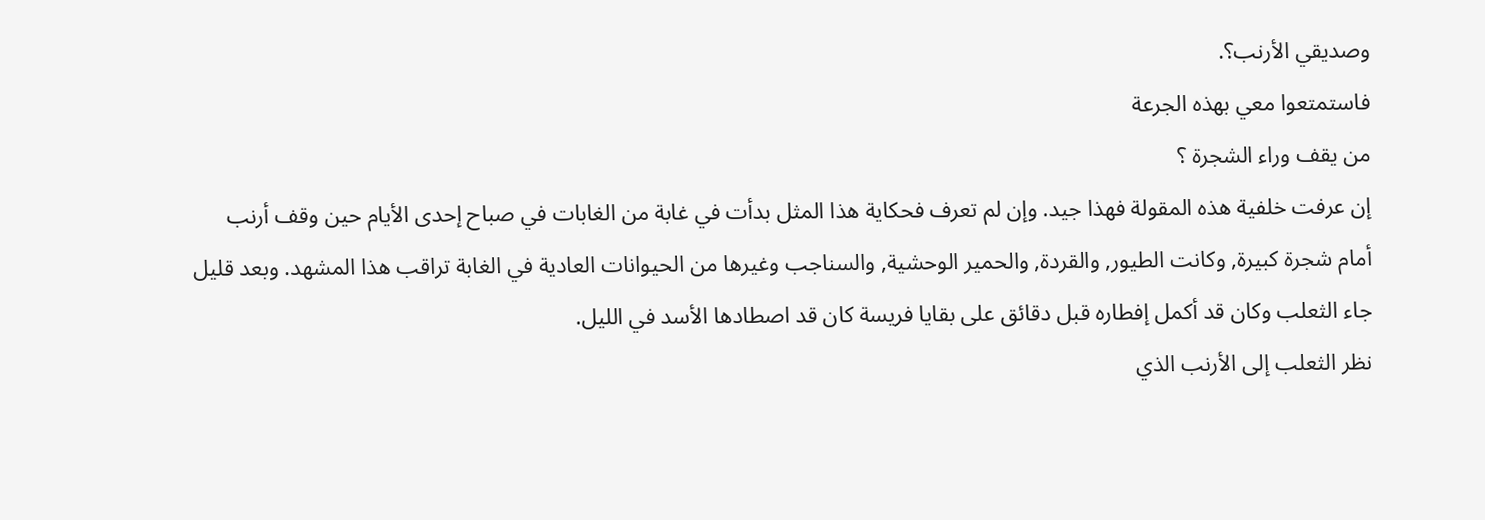وصديقي الأرنب؟.
فاستمتعوا معي بهذه الجرعة
من يقف وراء الشجرة ؟
إن عرفت خلفية هذه المقولة فهذا جيد. وإن لم تعرف فحكاية هذا المثل بدأت في غابة من الغابات في صباح إحدى الأيام حين وقف أرنب أمام شجرة كبيرة, وكانت الطيور, والقردة, والحمير الوحشية, والسناجب وغيرها من الحيوانات العادية في الغابة تراقب هذا المشهد. وبعد قليل جاء الثعلب وكان قد أكمل إفطاره قبل دقائق على بقايا فريسة كان قد اصطادها الأسد في الليل.
نظر الثعلب إلى الأرنب الذي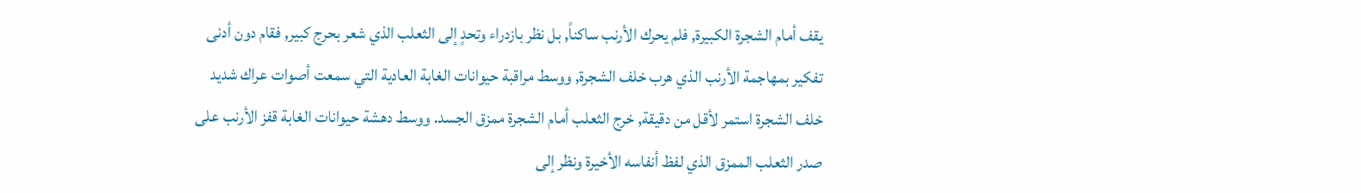يقف أمام الشجرة الكبيرة, فلم يحرك الأرنب ساكناً, بل نظر بازدراء وتحدٍ إلى الثعلب الذي شعر بحرج كبير, فقام دون أدنى تفكير بمهاجمة الأرنب الذي هرب خلف الشجرة, ووسط مراقبة حيوانات الغابة العادية التي سمعت أصوات عراك شديد خلف الشجرة استمر لأقل من دقيقة, خرج الثعلب أمام الشجرة ممزق الجسد. ووسط دهشة حيوانات الغابة قفز الأرنب على صدر الثعلب الممزق الذي لفظ أنفاسه الأخيرة ونظر إلى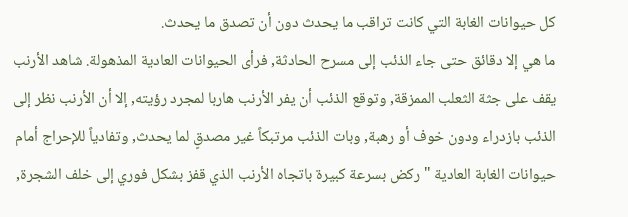كل حيوانات الغابة التي كانت تراقب ما يحدث دون أن تصدق ما يحدث.
ما هي إلا دقائق حتى جاء الذئب إلى مسرح الحادثة, فرأى الحيوانات العادية المذهولة. شاهد الأرنب يقف على جثة الثعلب الممزقة, وتوقع الذئب أن يفر الأرنب هاربا لمجرد رؤيته, إلا أن الأرنب نظر إلى الذئب بازدراء ودون خوف أو رهبة, وبات الذئب مرتبكاً غير مصدقٍ لما يحدث, وتفادياً للإحراج أمام حيوانات الغابة العادية " ركض بسرعة كبيرة باتجاه الأرنب الذي قفز بشكل فوري إلى خلف الشجرة,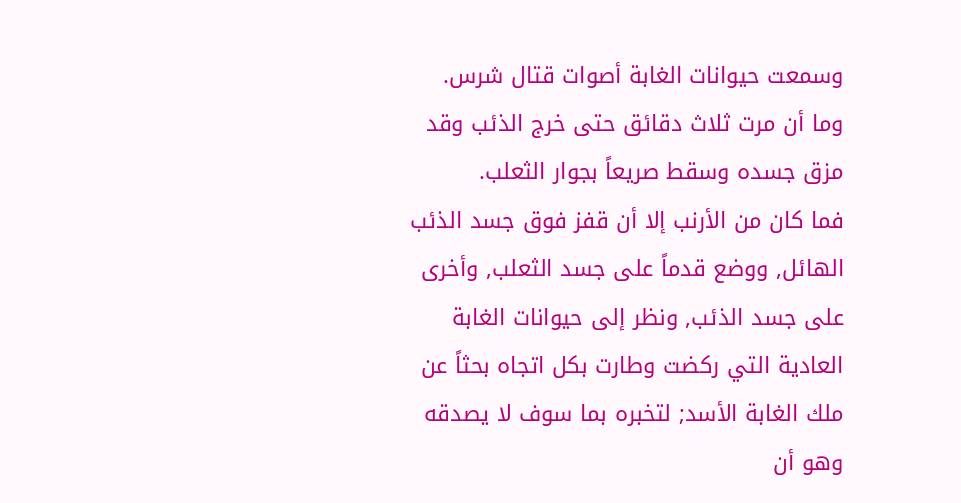وسمعت حيوانات الغابة أصوات قتال شرس. وما أن مرت ثلاث دقائق حتى خرج الذئب وقد مزق جسده وسقط صريعاً بجوار الثعلب.
فما كان من الأرنب إلا أن قفز فوق جسد الذئب الهائل, ووضع قدماً على جسد الثعلب, وأخرى على جسد الذئب, ونظر إلى حيوانات الغابة العادية التي ركضت وطارت بكل اتجاه بحثاً عن ملك الغابة الأسد; لتخبره بما سوف لا يصدقه وهو أن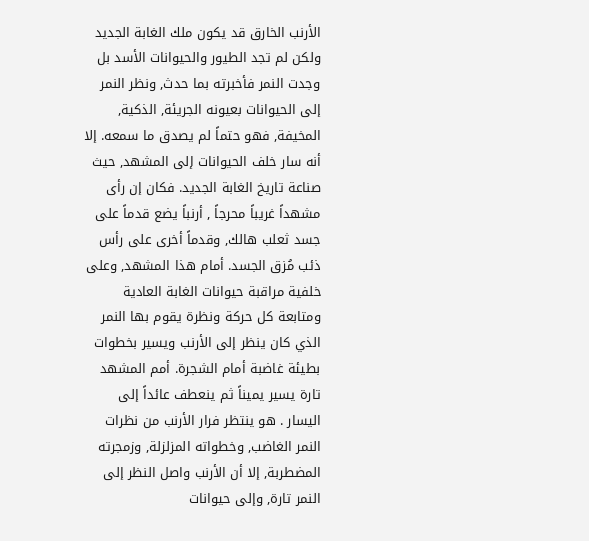الأرنب الخارق قد يكون ملك الغابة الجديد ولكن لم تجد الطيور والحيوانات الأسد بل وجدت النمر فأخبرته بما حدث, ونظر النمر إلى الحيوانات بعيونه الجريئة, الذكية, المخيفة, فهو حتماً لم يصدق ما سمعه. إلا أنه سار خلف الحيوانات إلى المشهد, حيث صناعة تاريخ الغابة الجديد. فكان إن رأى مشهداً غريباً محرجاً , أرنباً يضع قدماً على جسد ثعلب هالك, وقدماً أخرى على رأس ذئب مُزق الجسد. أمام هذا المشهد, وعلى خلفية مراقبة حيوانات الغابة العادية ومتابعة كل حركة ونظرة يقوم بها النمر الذي كان ينظر إلى الأرنب ويسير بخطوات بطيئة غاضبة أمام الشجرة. أمم المشهد تارة يسير يميناً ثم ينعطف عائداً إلى اليسار . هو ينتظر فرار الأرنب من نظرات النمر الغاضب, وخطواته المزلزلة, وزمجرته المضطربة, إلا أن الأرنب واصل النظر إلى النمر تارة, وإلى حيوانات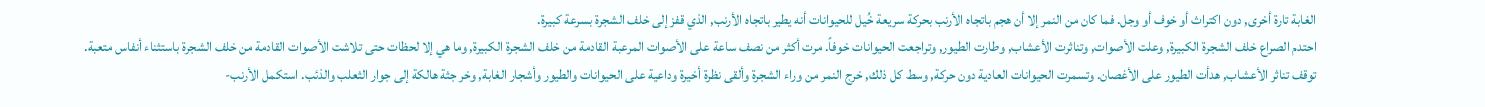الغابة تارة أخرى, دون اكتراث أو خوف أو وجل. فما كان من النمر إلا أن هجم باتجاه الأرنب بحركة سريعة خُيل للحيوانات أنه يطير باتجاه الأرنب, الذي قفز إلى خلف الشجرة بسرعة كبيرة.
احتدم الصراع خلف الشجرة الكبيرة, وعلت الأصوات, وتناثرت الأعشاب, وطارت الطيور, وتراجعت الحيوانات خوفاً. مرت أكثر من نصف ساعة على الأصوات المرعبة القادمة من خلف الشجرة الكبيرة, وما هي إلا لحظات حتى تلاشت الأصوات القادمة من خلف الشجرة باستثناء أنفاس متعبة. توقف تناثر الأعشاب, هدأت الطيور على الأغصان. وتسمرت الحيوانات العادية دون حركة, وسط كل ذلك, خرج النمر من وراء الشجرة وألقى نظرة أخيرة وداعية على الحيوانات والطيور وأشجار الغابة, وخر جثة هالكة إلى جوار الثعلب والذئب. استكمل الأرنب-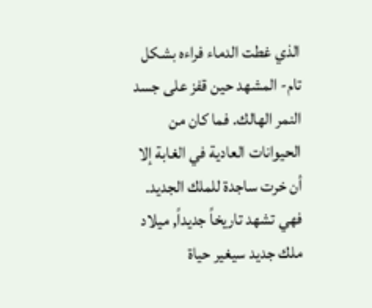الذي غطت الدماء فراءه بشكل تام- المشهد حين قفز على جسد النمر الهالك. فما كان من الحيوانات العادية في الغابة إلا أن خرت ساجدة للملك الجديد. فهي تشهد تاريخاً جديداً, ميلاد ملك جديد سيغير حياة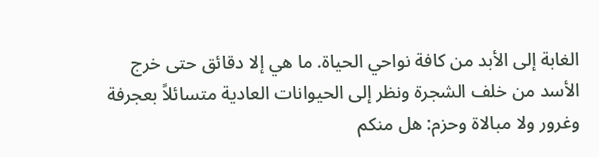الغابة إلى الأبد من كافة نواحي الحياة. ما هي إلا دقائق حتى خرج الأسد من خلف الشجرة ونظر إلى الحيوانات العادية متسائلاً بعجرفة وغرور ولا مبالاة وحزم: هل منكم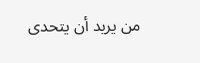من يريد أن يتحدى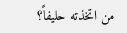من اتخذته حليفاً؟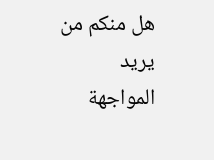هل منكم من يريد المواجهة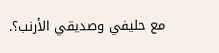مع حليفي وصديقي الأرنب؟.